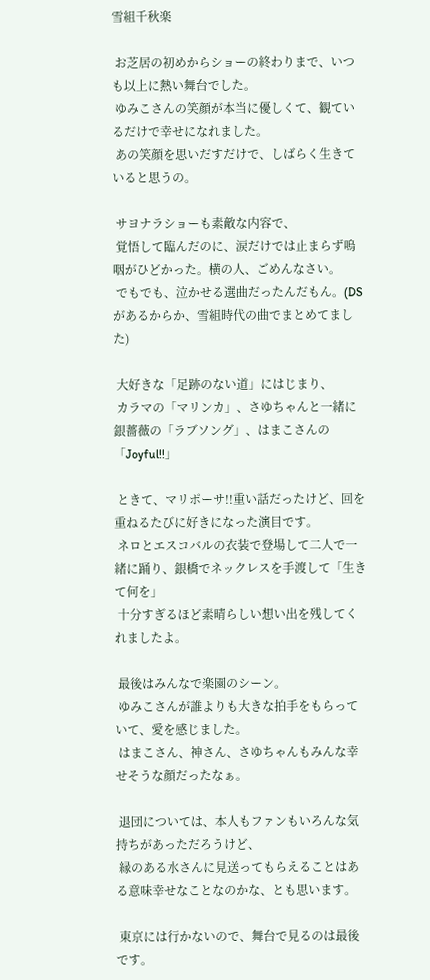雪組千秋楽

 お芝居の初めからショーの終わりまで、いつも以上に熱い舞台でした。
 ゆみこさんの笑顔が本当に優しくて、観ているだけで幸せになれました。
 あの笑顔を思いだすだけで、しばらく生きていると思うの。

 サヨナラショーも素敵な内容で、
 覚悟して臨んだのに、涙だけでは止まらず嗚咽がひどかった。横の人、ごめんなさい。
 でもでも、泣かせる選曲だったんだもん。(DSがあるからか、雪組時代の曲でまとめてました)

 大好きな「足跡のない道」にはじまり、
 カラマの「マリンカ」、さゆちゃんと一緒に銀薔薇の「ラブソング」、はまこさんの「Joyful!!」

 ときて、マリポーサ!!重い話だったけど、回を重ねるたびに好きになった演目です。
 ネロとエスコバルの衣装で登場して二人で一緒に踊り、銀橋でネックレスを手渡して「生きて何を」
 十分すぎるほど素晴らしい想い出を残してくれましたよ。

 最後はみんなで楽園のシーン。
 ゆみこさんが誰よりも大きな拍手をもらっていて、愛を感じました。
 はまこさん、神さん、さゆちゃんもみんな幸せそうな顔だったなぁ。

 退団については、本人もファンもいろんな気持ちがあっただろうけど、
 縁のある水さんに見送ってもらえることはある意味幸せなことなのかな、とも思います。

 東京には行かないので、舞台で見るのは最後です。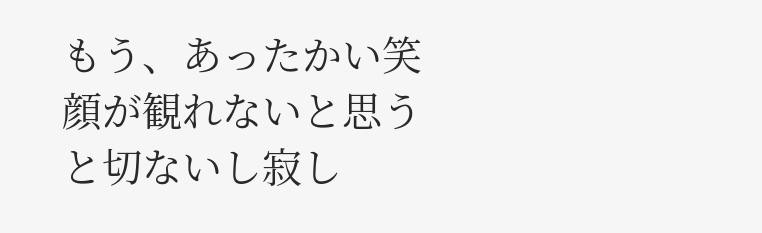もう、あったかい笑顔が観れないと思うと切ないし寂し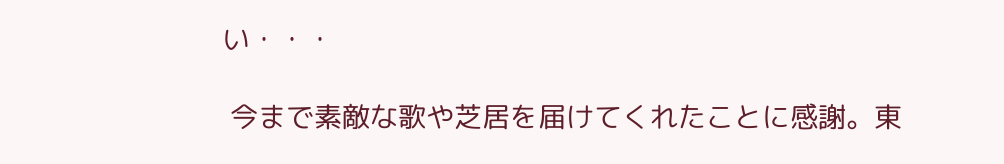い・・・

 今まで素敵な歌や芝居を届けてくれたことに感謝。東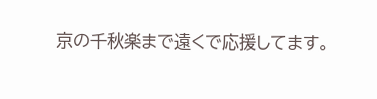京の千秋楽まで遠くで応援してます。